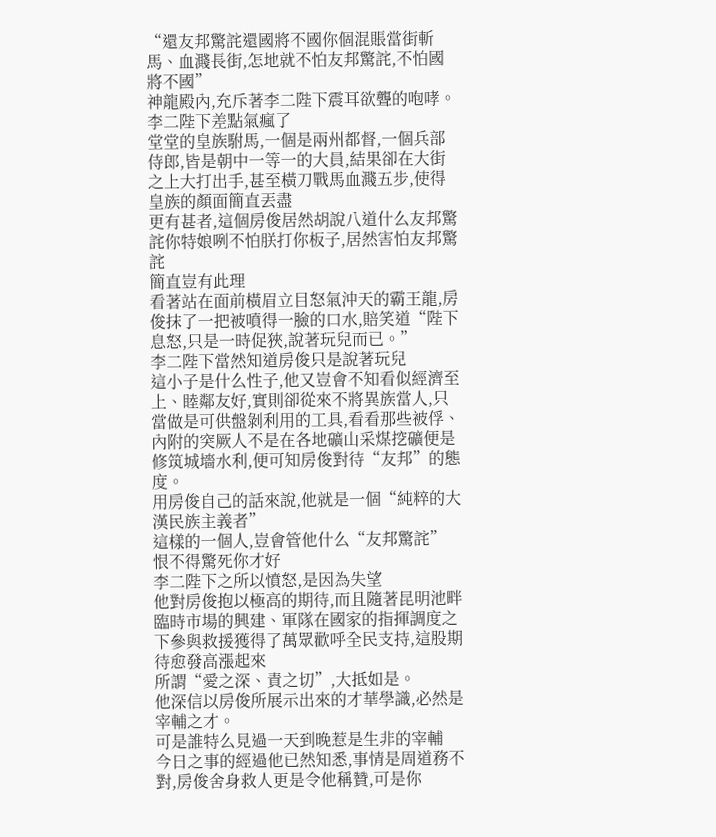“還友邦驚詫還國將不國你個混賬當街斬馬、血濺長街,怎地就不怕友邦驚詫,不怕國將不國”
神龍殿內,充斥著李二陛下震耳欲聾的咆哮。
李二陛下差點氣瘋了
堂堂的皇族駙馬,一個是兩州都督,一個兵部侍郎,皆是朝中一等一的大員,結果卻在大街之上大打出手,甚至橫刀戰馬血濺五步,使得皇族的顏面簡直丟盡
更有甚者,這個房俊居然胡說八道什么友邦驚詫你特娘咧不怕朕打你板子,居然害怕友邦驚詫
簡直豈有此理
看著站在面前橫眉立目怒氣沖天的霸王龍,房俊抹了一把被噴得一臉的口水,賠笑道“陛下息怒,只是一時促狹,說著玩兒而已。”
李二陛下當然知道房俊只是說著玩兒
這小子是什么性子,他又豈會不知看似經濟至上、睦鄰友好,實則卻從來不將異族當人,只當做是可供盤剝利用的工具,看看那些被俘、內附的突厥人不是在各地礦山采煤挖礦便是修筑城墻水利,便可知房俊對待“友邦”的態度。
用房俊自己的話來說,他就是一個“純粹的大漢民族主義者”
這樣的一個人,豈會管他什么“友邦驚詫”
恨不得驚死你才好
李二陛下之所以憤怒,是因為失望
他對房俊抱以極高的期待,而且隨著昆明池畔臨時市場的興建、軍隊在國家的指揮調度之下參與救援獲得了萬眾歡呼全民支持,這股期待愈發高漲起來
所謂“愛之深、責之切”,大抵如是。
他深信以房俊所展示出來的才華學識,必然是宰輔之才。
可是誰特么見過一天到晚惹是生非的宰輔
今日之事的經過他已然知悉,事情是周道務不對,房俊舍身救人更是令他稱贊,可是你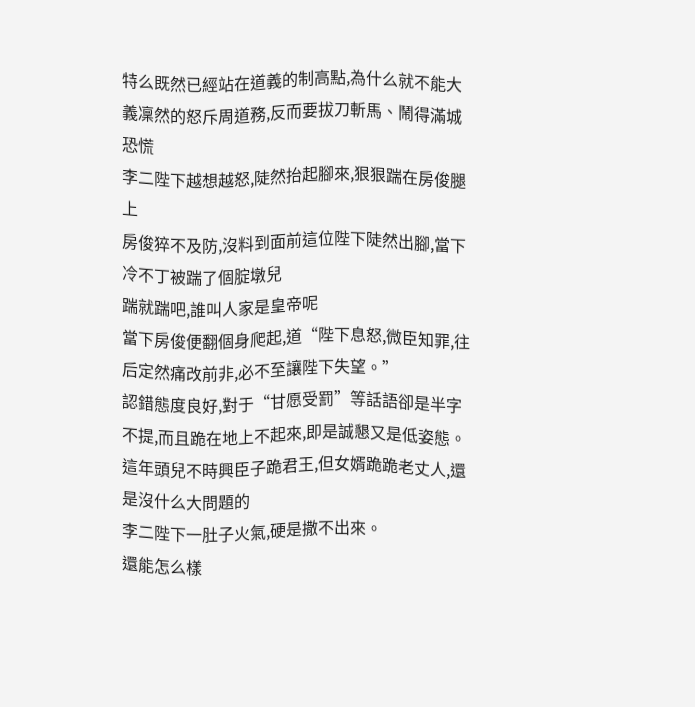特么既然已經站在道義的制高點,為什么就不能大義凜然的怒斥周道務,反而要拔刀斬馬、鬧得滿城恐慌
李二陛下越想越怒,陡然抬起腳來,狠狠踹在房俊腿上
房俊猝不及防,沒料到面前這位陛下陡然出腳,當下冷不丁被踹了個腚墩兒
踹就踹吧,誰叫人家是皇帝呢
當下房俊便翻個身爬起,道“陛下息怒,微臣知罪,往后定然痛改前非,必不至讓陛下失望。”
認錯態度良好,對于“甘愿受罰”等話語卻是半字不提,而且跪在地上不起來,即是誠懇又是低姿態。這年頭兒不時興臣子跪君王,但女婿跪跪老丈人,還是沒什么大問題的
李二陛下一肚子火氣,硬是撒不出來。
還能怎么樣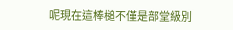呢現在這棒槌不僅是部堂級別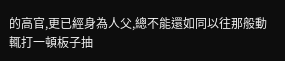的高官,更已經身為人父,總不能還如同以往那般動輒打一頓板子抽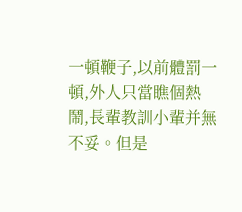一頓鞭子,以前體罰一頓,外人只當瞧個熱鬧,長輩教訓小輩并無不妥。但是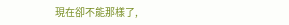現在卻不能那樣了,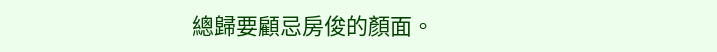總歸要顧忌房俊的顏面。